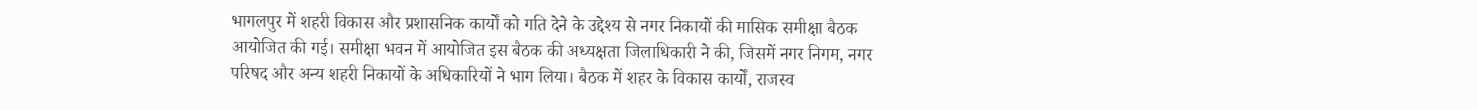भागलपुर में शहरी विकास और प्रशासनिक कार्यों को गति देने के उद्देश्य से नगर निकायों की मासिक समीक्षा बैठक आयोजित की गई। समीक्षा भवन में आयोजित इस बैठक की अध्यक्षता जिलाधिकारी ने की, जिसमें नगर निगम, नगर परिषद और अन्य शहरी निकायों के अधिकारियों ने भाग लिया। बैठक में शहर के विकास कार्यों, राजस्व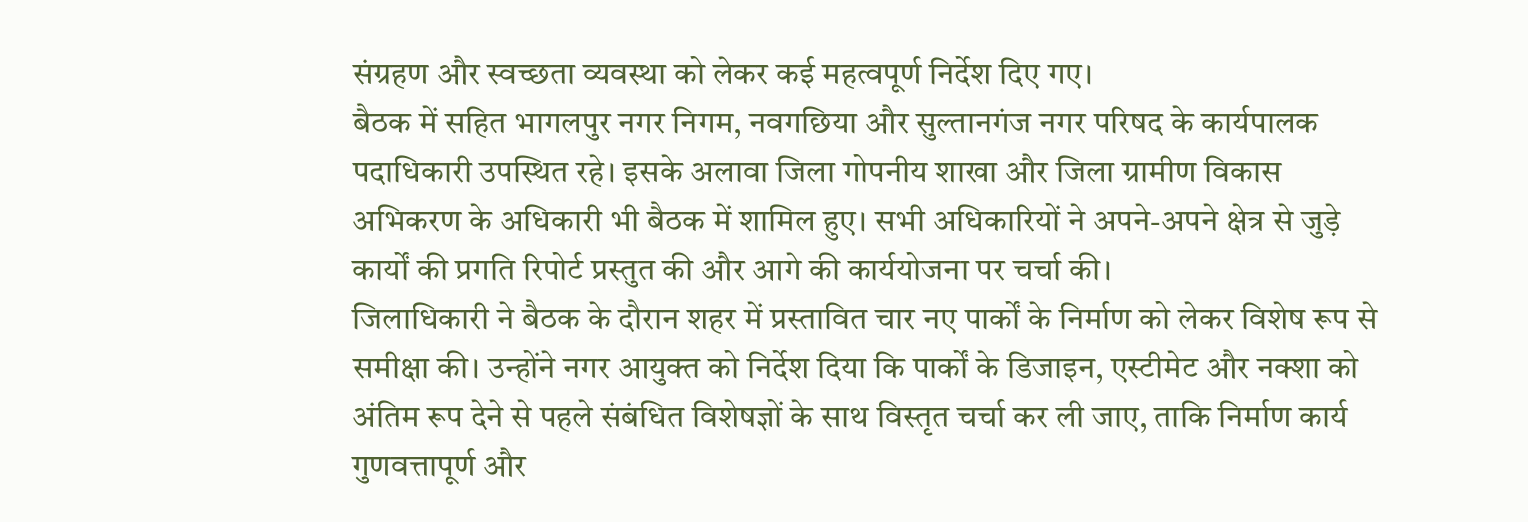संग्रहण और स्वच्छता व्यवस्था को लेकर कई महत्वपूर्ण निर्देश दिए गए।
बैठक में सहित भागलपुर नगर निगम, नवगछिया और सुल्तानगंज नगर परिषद के कार्यपालक पदाधिकारी उपस्थित रहे। इसके अलावा जिला गोपनीय शाखा और जिला ग्रामीण विकास अभिकरण के अधिकारी भी बैठक में शामिल हुए। सभी अधिकारियों ने अपने-अपने क्षेत्र से जुड़े कार्यों की प्रगति रिपोर्ट प्रस्तुत की और आगे की कार्ययोजना पर चर्चा की।
जिलाधिकारी ने बैठक के दौरान शहर में प्रस्तावित चार नए पार्कों के निर्माण को लेकर विशेष रूप से समीक्षा की। उन्होंने नगर आयुक्त को निर्देश दिया कि पार्कों के डिजाइन, एस्टीमेट और नक्शा को अंतिम रूप देने से पहले संबंधित विशेषज्ञों के साथ विस्तृत चर्चा कर ली जाए, ताकि निर्माण कार्य गुणवत्तापूर्ण और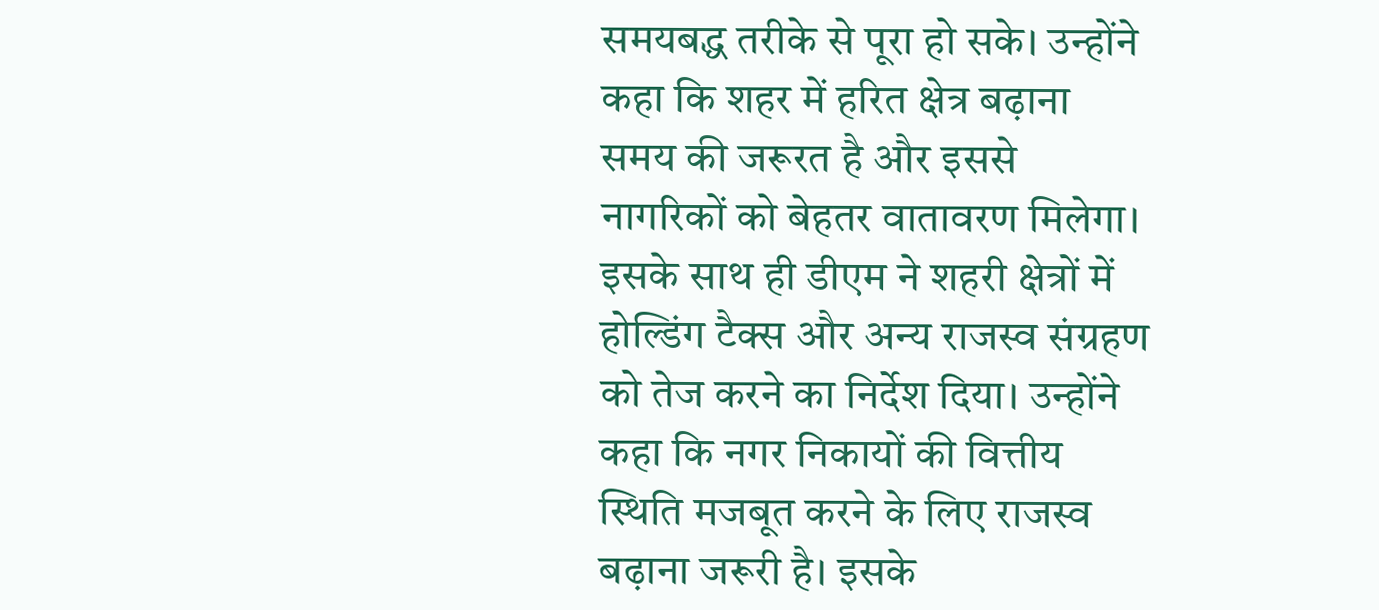समयबद्ध तरीके से पूरा हो सके। उन्होंने कहा कि शहर में हरित क्षेत्र बढ़ाना समय की जरूरत है और इससे नागरिकों को बेहतर वातावरण मिलेगा।
इसके साथ ही डीएम ने शहरी क्षेत्रों में होल्डिंग टैक्स और अन्य राजस्व संग्रहण को तेज करने का निर्देश दिया। उन्होंने कहा कि नगर निकायों की वित्तीय स्थिति मजबूत करने के लिए राजस्व बढ़ाना जरूरी है। इसके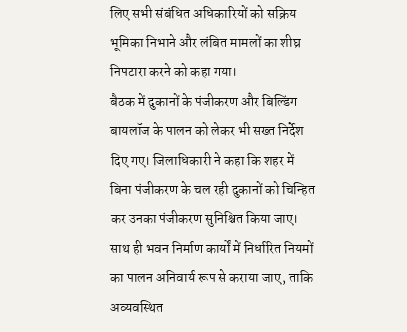लिए सभी संबंधित अधिकारियों को सक्रिय भूमिका निभाने और लंबित मामलों का शीघ्र निपटारा करने को कहा गया।
बैठक में दुकानों के पंजीकरण और बिल्डिंग बायलॉज के पालन को लेकर भी सख्त निर्देश दिए गए। जिलाधिकारी ने कहा कि शहर में बिना पंजीकरण के चल रही दुकानों को चिन्हित कर उनका पंजीकरण सुनिश्चित किया जाए। साथ ही भवन निर्माण कार्यों में निर्धारित नियमों का पालन अनिवार्य रूप से कराया जाए, ताकि अव्यवस्थित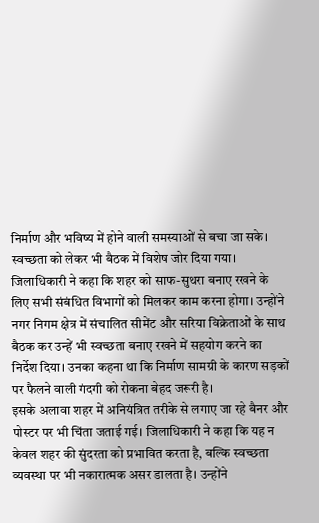निर्माण और भविष्य में होने वाली समस्याओं से बचा जा सके।
स्वच्छता को लेकर भी बैठक में विशेष जोर दिया गया। जिलाधिकारी ने कहा कि शहर को साफ-सुथरा बनाए रखने के लिए सभी संबंधित विभागों को मिलकर काम करना होगा। उन्होंने नगर निगम क्षेत्र में संचालित सीमेंट और सरिया विक्रेताओं के साथ बैठक कर उन्हें भी स्वच्छता बनाए रखने में सहयोग करने का निर्देश दिया। उनका कहना था कि निर्माण सामग्री के कारण सड़कों पर फैलने वाली गंदगी को रोकना बेहद जरूरी है।
इसके अलावा शहर में अनियंत्रित तरीके से लगाए जा रहे बैनर और पोस्टर पर भी चिंता जताई गई। जिलाधिकारी ने कहा कि यह न केवल शहर की सुंदरता को प्रभावित करता है, बल्कि स्वच्छता व्यवस्था पर भी नकारात्मक असर डालता है। उन्होंने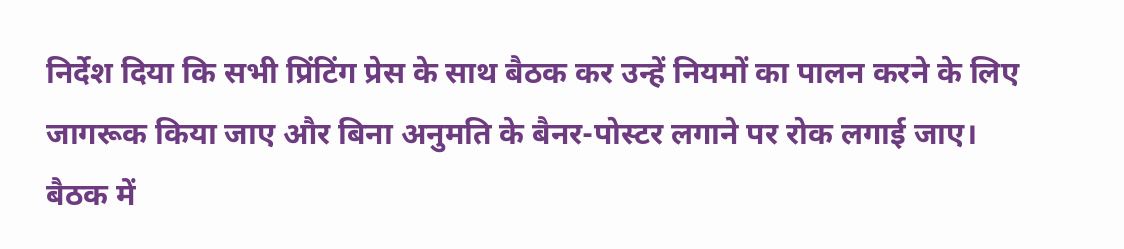निर्देश दिया कि सभी प्रिंटिंग प्रेस के साथ बैठक कर उन्हें नियमों का पालन करने के लिए जागरूक किया जाए और बिना अनुमति के बैनर-पोस्टर लगाने पर रोक लगाई जाए।
बैठक में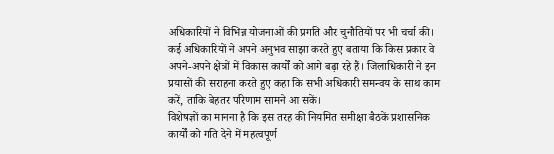अधिकारियों ने विभिन्न योजनाओं की प्रगति और चुनौतियों पर भी चर्चा की। कई अधिकारियों ने अपने अनुभव साझा करते हुए बताया कि किस प्रकार वे अपने-अपने क्षेत्रों में विकास कार्यों को आगे बढ़ा रहे हैं। जिलाधिकारी ने इन प्रयासों की सराहना करते हुए कहा कि सभी अधिकारी समन्वय के साथ काम करें, ताकि बेहतर परिणाम सामने आ सकें।
विशेषज्ञों का मानना है कि इस तरह की नियमित समीक्षा बैठकें प्रशासनिक कार्यों को गति देने में महत्वपूर्ण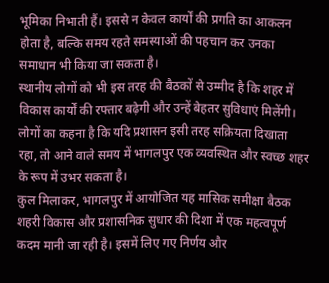भूमिका निभाती हैं। इससे न केवल कार्यों की प्रगति का आकलन होता है, बल्कि समय रहते समस्याओं की पहचान कर उनका समाधान भी किया जा सकता है।
स्थानीय लोगों को भी इस तरह की बैठकों से उम्मीद है कि शहर में विकास कार्यों की रफ्तार बढ़ेगी और उन्हें बेहतर सुविधाएं मिलेंगी। लोगों का कहना है कि यदि प्रशासन इसी तरह सक्रियता दिखाता रहा, तो आने वाले समय में भागलपुर एक व्यवस्थित और स्वच्छ शहर के रूप में उभर सकता है।
कुल मिलाकर, भागलपुर में आयोजित यह मासिक समीक्षा बैठक शहरी विकास और प्रशासनिक सुधार की दिशा में एक महत्वपूर्ण कदम मानी जा रही है। इसमें लिए गए निर्णय और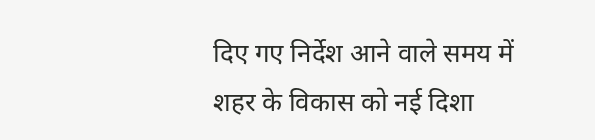दिए गए निर्देश आने वाले समय में शहर के विकास को नई दिशा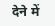देने में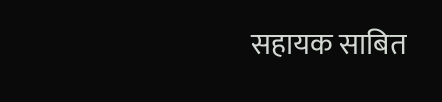सहायक साबित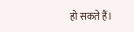हो सकते हैं।